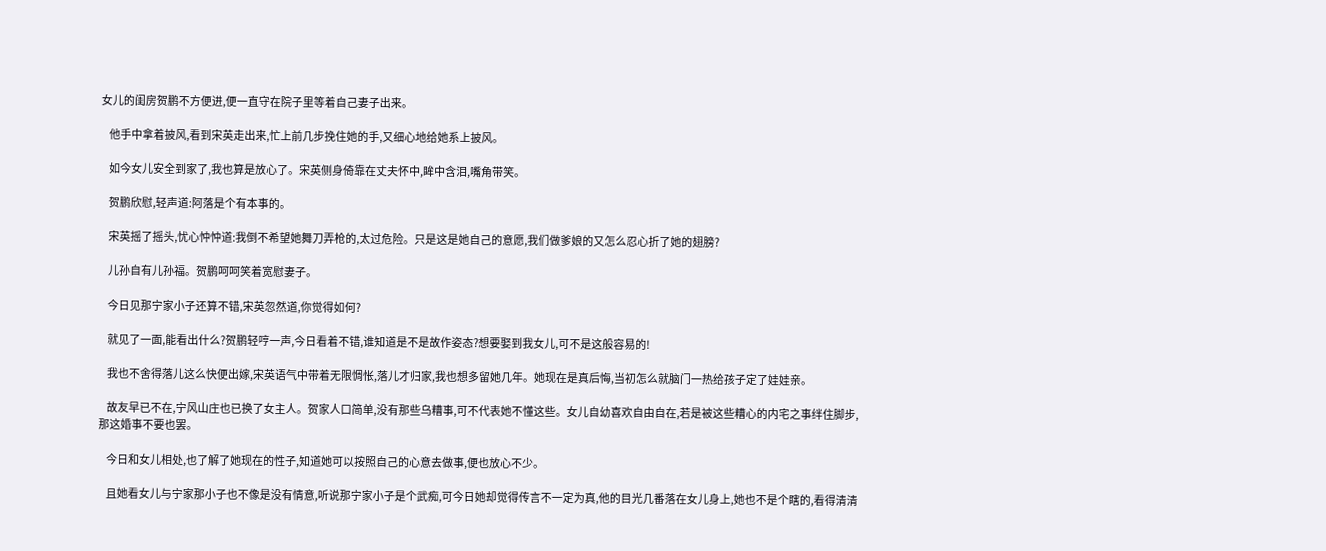女儿的闺房贺鹏不方便进,便一直守在院子里等着自己妻子出来。

    他手中拿着披风,看到宋英走出来,忙上前几步挽住她的手,又细心地给她系上披风。

    如今女儿安全到家了,我也算是放心了。宋英侧身倚靠在丈夫怀中,眸中含泪,嘴角带笑。

    贺鹏欣慰,轻声道:阿落是个有本事的。

    宋英摇了摇头,忧心忡忡道:我倒不希望她舞刀弄枪的,太过危险。只是这是她自己的意愿,我们做爹娘的又怎么忍心折了她的翅膀?

    儿孙自有儿孙福。贺鹏呵呵笑着宽慰妻子。

    今日见那宁家小子还算不错,宋英忽然道,你觉得如何?

    就见了一面,能看出什么?贺鹏轻哼一声,今日看着不错,谁知道是不是故作姿态?想要娶到我女儿,可不是这般容易的!

    我也不舍得落儿这么快便出嫁,宋英语气中带着无限惆怅,落儿才归家,我也想多留她几年。她现在是真后悔,当初怎么就脑门一热给孩子定了娃娃亲。

    故友早已不在,宁风山庄也已换了女主人。贺家人口简单,没有那些乌糟事,可不代表她不懂这些。女儿自幼喜欢自由自在,若是被这些糟心的内宅之事绊住脚步,那这婚事不要也罢。

    今日和女儿相处,也了解了她现在的性子,知道她可以按照自己的心意去做事,便也放心不少。

    且她看女儿与宁家那小子也不像是没有情意,听说那宁家小子是个武痴,可今日她却觉得传言不一定为真,他的目光几番落在女儿身上,她也不是个瞎的,看得清清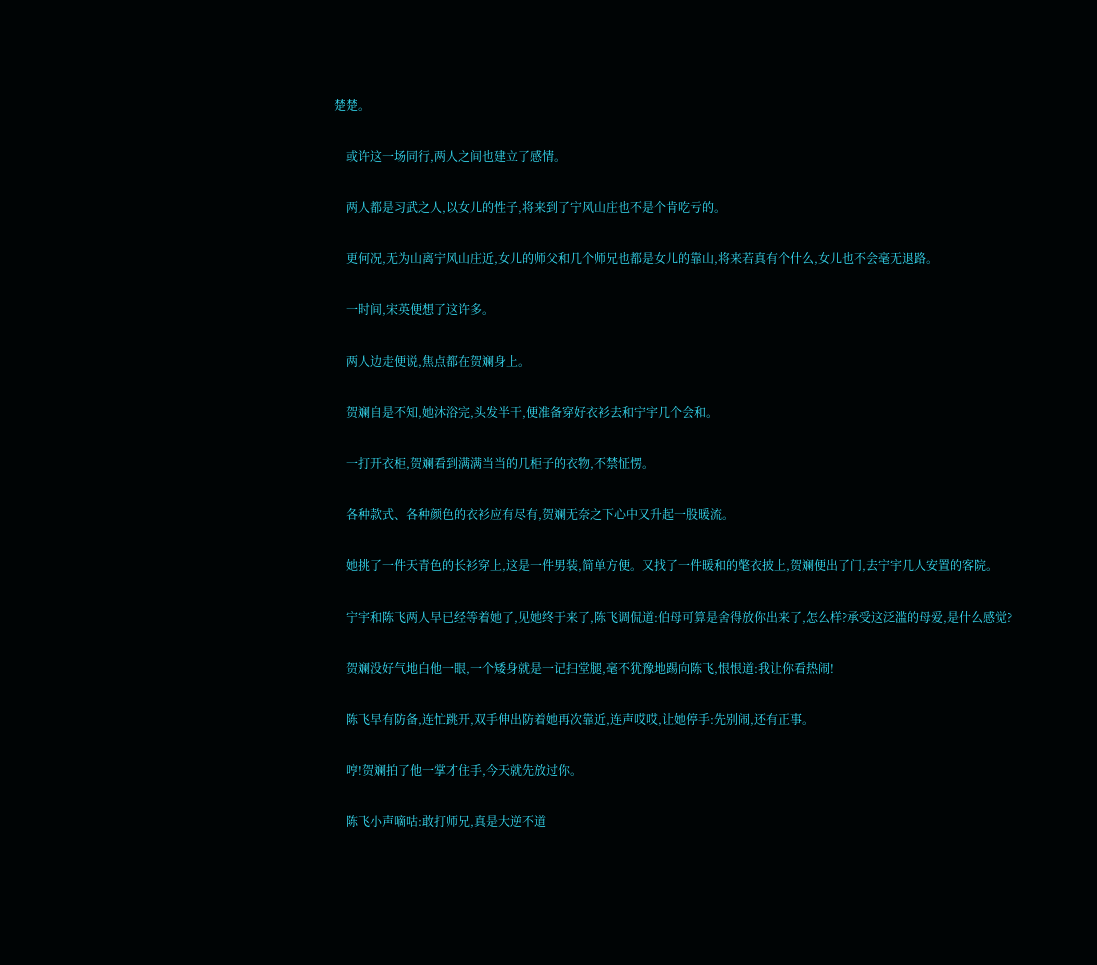楚楚。

    或许这一场同行,两人之间也建立了感情。

    两人都是习武之人,以女儿的性子,将来到了宁风山庄也不是个肯吃亏的。

    更何况,无为山离宁风山庄近,女儿的师父和几个师兄也都是女儿的靠山,将来若真有个什么,女儿也不会毫无退路。

    一时间,宋英便想了这许多。

    两人边走便说,焦点都在贺斓身上。

    贺斓自是不知,她沐浴完,头发半干,便准备穿好衣衫去和宁宇几个会和。

    一打开衣柜,贺斓看到满满当当的几柜子的衣物,不禁怔愣。

    各种款式、各种颜色的衣衫应有尽有,贺斓无奈之下心中又升起一股暖流。

    她挑了一件天青色的长衫穿上,这是一件男装,简单方便。又找了一件暖和的氅衣披上,贺斓便出了门,去宁宇几人安置的客院。

    宁宇和陈飞两人早已经等着她了,见她终于来了,陈飞调侃道:伯母可算是舍得放你出来了,怎么样?承受这泛滥的母爱,是什么感觉?

    贺斓没好气地白他一眼,一个矮身就是一记扫堂腿,毫不犹豫地踢向陈飞,恨恨道:我让你看热闹!

    陈飞早有防备,连忙跳开,双手伸出防着她再次靠近,连声哎哎,让她停手:先别闹,还有正事。

    哼!贺斓拍了他一掌才住手,今天就先放过你。

    陈飞小声嘀咕:敢打师兄,真是大逆不道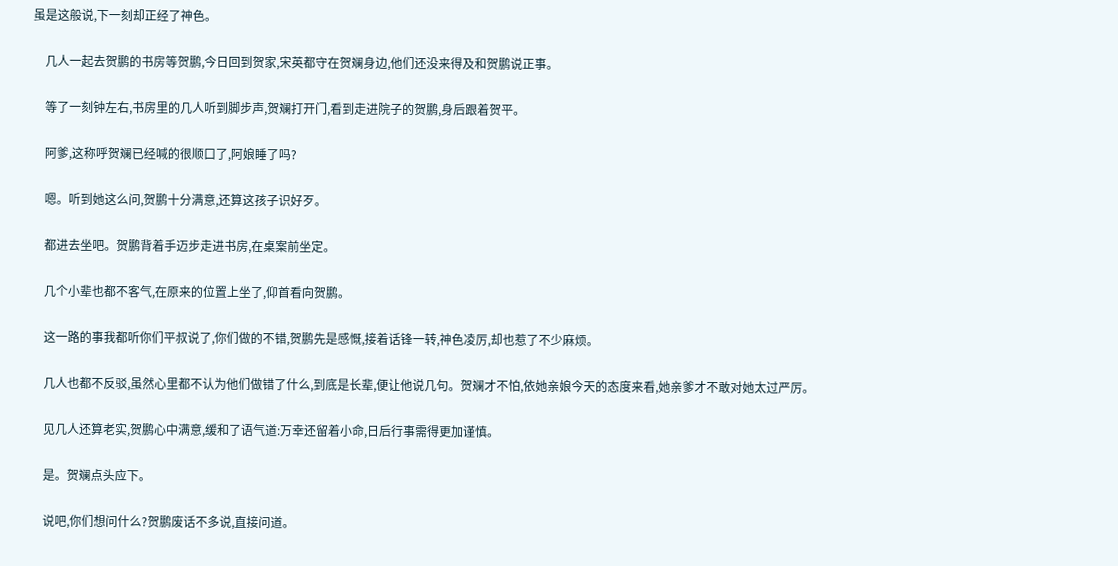虽是这般说,下一刻却正经了神色。

    几人一起去贺鹏的书房等贺鹏,今日回到贺家,宋英都守在贺斓身边,他们还没来得及和贺鹏说正事。

    等了一刻钟左右,书房里的几人听到脚步声,贺斓打开门,看到走进院子的贺鹏,身后跟着贺平。

    阿爹,这称呼贺斓已经喊的很顺口了,阿娘睡了吗?

    嗯。听到她这么问,贺鹏十分满意,还算这孩子识好歹。

    都进去坐吧。贺鹏背着手迈步走进书房,在桌案前坐定。

    几个小辈也都不客气,在原来的位置上坐了,仰首看向贺鹏。

    这一路的事我都听你们平叔说了,你们做的不错,贺鹏先是感慨,接着话锋一转,神色凌厉,却也惹了不少麻烦。

    几人也都不反驳,虽然心里都不认为他们做错了什么,到底是长辈,便让他说几句。贺斓才不怕,依她亲娘今天的态度来看,她亲爹才不敢对她太过严厉。

    见几人还算老实,贺鹏心中满意,缓和了语气道:万幸还留着小命,日后行事需得更加谨慎。

    是。贺斓点头应下。

    说吧,你们想问什么?贺鹏废话不多说,直接问道。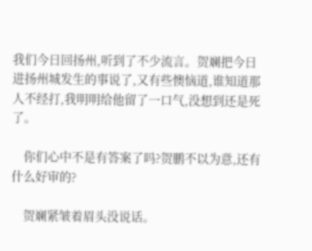我们今日回扬州,听到了不少流言。贺斓把今日进扬州城发生的事说了,又有些懊恼道,谁知道那人不经打,我明明给他留了一口气,没想到还是死了。

    你们心中不是有答案了吗?贺鹏不以为意,还有什么好审的?

    贺斓紧皱着眉头没说话。